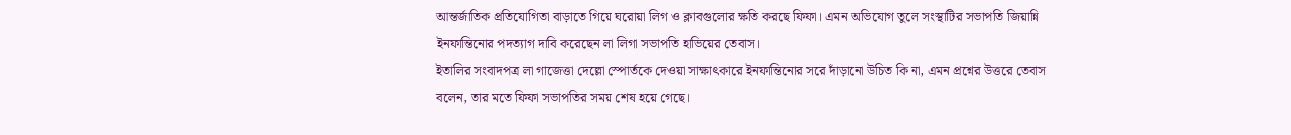আন্তর্জাতিক প্রতিযোগিতা বাড়াতে গিয়ে ঘরোয়া লিগ ও ক্লাবগুলোর ক্ষতি করছে ফিফা। এমন অভিযোগ তুলে সংস্থাটির সভাপতি জিয়ান্নি ইনফান্তিনোর পদত্যাগ দাবি করেছেন লা লিগা সভাপতি হাভিয়ের তেবাস।
ইতালির সংবাদপত্র লা গাজেত্তা দেল্লো স্পোর্তকে দেওয়া সাক্ষাৎকারে ইনফান্তিনোর সরে দাঁড়ানো উচিত কি না, এমন প্রশ্নের উত্তরে তেবাস বলেন, তার মতে ফিফা সভাপতির সময় শেষ হয়ে গেছে।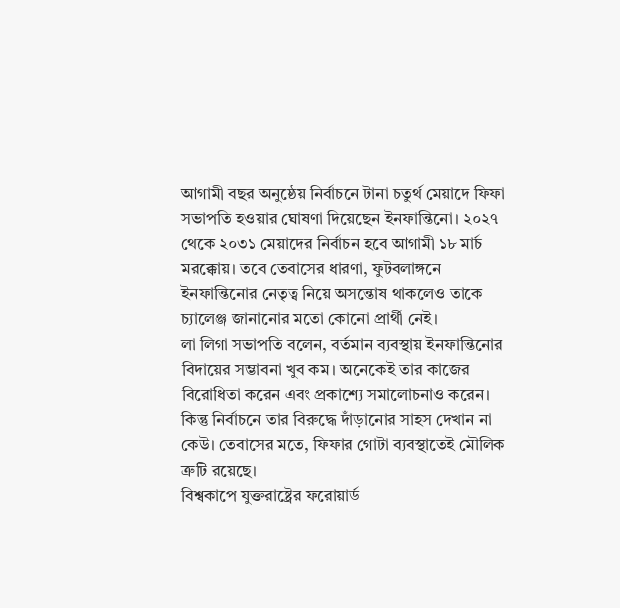আগামী বছর অনুষ্ঠেয় নির্বাচনে টানা চতুর্থ মেয়াদে ফিফা সভাপতি হওয়ার ঘোষণা দিয়েছেন ইনফান্তিনো। ২০২৭ থেকে ২০৩১ মেয়াদের নির্বাচন হবে আগামী ১৮ মার্চ মরক্কোয়। তবে তেবাসের ধারণা, ফুটবলাঙ্গনে ইনফান্তিনোর নেতৃত্ব নিয়ে অসন্তোষ থাকলেও তাকে চ্যালেঞ্জ জানানোর মতো কোনো প্রার্থী নেই।
লা লিগা সভাপতি বলেন, বর্তমান ব্যবস্থায় ইনফান্তিনোর বিদায়ের সম্ভাবনা খুব কম। অনেকেই তার কাজের বিরোধিতা করেন এবং প্রকাশ্যে সমালোচনাও করেন। কিন্তু নির্বাচনে তার বিরুদ্ধে দাঁড়ানোর সাহস দেখান না কেউ। তেবাসের মতে, ফিফার গোটা ব্যবস্থাতেই মৌলিক ত্রুটি রয়েছে।
বিশ্বকাপে যুক্তরাষ্ট্রের ফরোয়ার্ড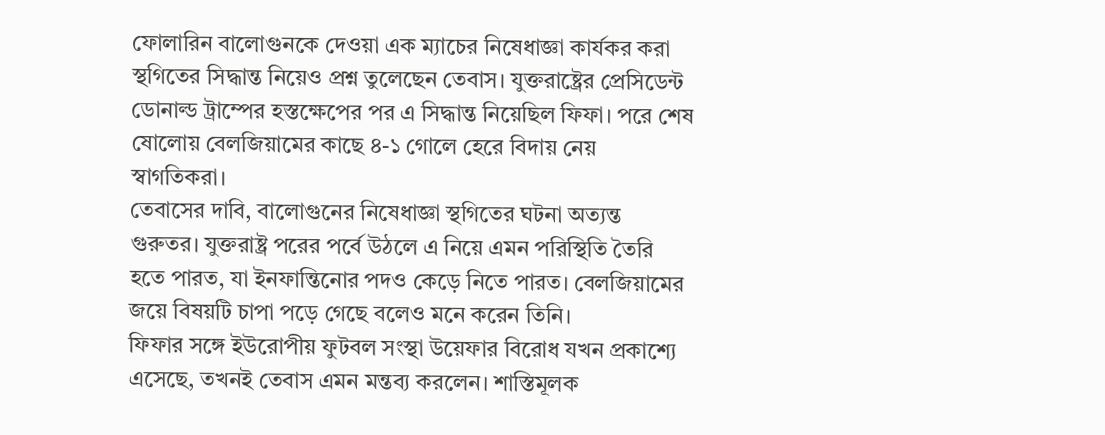ফোলারিন বালোগুনকে দেওয়া এক ম্যাচের নিষেধাজ্ঞা কার্যকর করা স্থগিতের সিদ্ধান্ত নিয়েও প্রশ্ন তুলেছেন তেবাস। যুক্তরাষ্ট্রের প্রেসিডেন্ট ডোনাল্ড ট্রাম্পের হস্তক্ষেপের পর এ সিদ্ধান্ত নিয়েছিল ফিফা। পরে শেষ ষোলোয় বেলজিয়ামের কাছে ৪-১ গোলে হেরে বিদায় নেয় স্বাগতিকরা।
তেবাসের দাবি, বালোগুনের নিষেধাজ্ঞা স্থগিতের ঘটনা অত্যন্ত গুরুতর। যুক্তরাষ্ট্র পরের পর্বে উঠলে এ নিয়ে এমন পরিস্থিতি তৈরি হতে পারত, যা ইনফান্তিনোর পদও কেড়ে নিতে পারত। বেলজিয়ামের জয়ে বিষয়টি চাপা পড়ে গেছে বলেও মনে করেন তিনি।
ফিফার সঙ্গে ইউরোপীয় ফুটবল সংস্থা উয়েফার বিরোধ যখন প্রকাশ্যে এসেছে, তখনই তেবাস এমন মন্তব্য করলেন। শাস্তিমূলক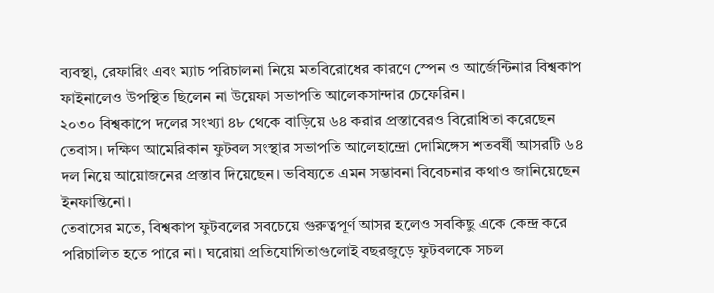ব্যবস্থা, রেফারিং এবং ম্যাচ পরিচালনা নিয়ে মতবিরোধের কারণে স্পেন ও আর্জেন্টিনার বিশ্বকাপ ফাইনালেও উপস্থিত ছিলেন না উয়েফা সভাপতি আলেকসান্দার চেফেরিন।
২০৩০ বিশ্বকাপে দলের সংখ্যা ৪৮ থেকে বাড়িয়ে ৬৪ করার প্রস্তাবেরও বিরোধিতা করেছেন তেবাস। দক্ষিণ আমেরিকান ফুটবল সংস্থার সভাপতি আলেহান্দ্রো দোমিঙ্গেস শতবর্ষী আসরটি ৬৪ দল নিয়ে আয়োজনের প্রস্তাব দিয়েছেন। ভবিষ্যতে এমন সম্ভাবনা বিবেচনার কথাও জানিয়েছেন ইনফান্তিনো।
তেবাসের মতে, বিশ্বকাপ ফুটবলের সবচেয়ে গুরুত্বপূর্ণ আসর হলেও সবকিছু একে কেন্দ্র করে পরিচালিত হতে পারে না। ঘরোয়া প্রতিযোগিতাগুলোই বছরজুড়ে ফুটবলকে সচল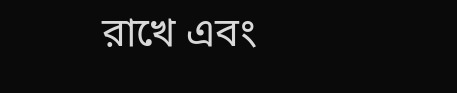রাখে এবং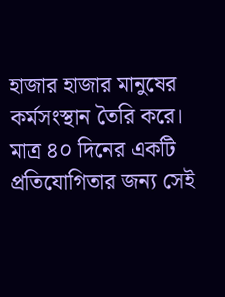হাজার হাজার মানুষের কর্মসংস্থান তৈরি করে। মাত্র ৪০ দিনের একটি প্রতিযোগিতার জন্য সেই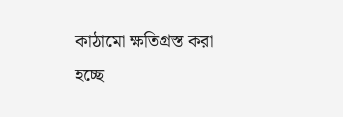কাঠামো ক্ষতিগ্রস্ত করা হচ্ছে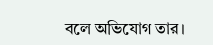বলে অভিযোগ তার।